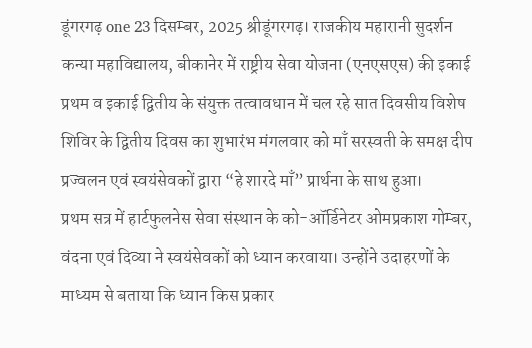डूंगरगढ़ one 23 दिसम्बर, 2025 श्रीडूंगरगढ़। राजकीय महारानी सुदर्शन कन्या महाविद्यालय, बीकानेर में राष्ट्रीय सेवा योजना (एनएसएस) की इकाई प्रथम व इकाई द्वितीय के संयुक्त तत्वावधान में चल रहे सात दिवसीय विशेष शिविर के द्वितीय दिवस का शुभारंभ मंगलवार को माँ सरस्वती के समक्ष दीप प्रज्वलन एवं स्वयंसेवकों द्वारा “हे शारदे माँ” प्रार्थना के साथ हुआ।
प्रथम सत्र में हार्टफुलनेस सेवा संस्थान के को-ऑर्डिनेटर ओमप्रकाश गोम्बर, वंदना एवं दिव्या ने स्वयंसेवकों को ध्यान करवाया। उन्होंने उदाहरणों के माध्यम से बताया कि ध्यान किस प्रकार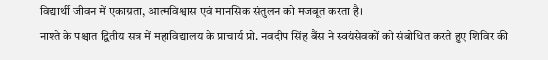विद्यार्थी जीवन में एकाग्रता, आत्मविश्वास एवं मानसिक संतुलन को मजबूत करता है।
नाश्ते के पश्चात द्वितीय सत्र में महाविद्यालय के प्राचार्य प्रो. नवदीप सिंह बैंस ने स्वयंसेवकों को संबोधित करते हुए शिविर की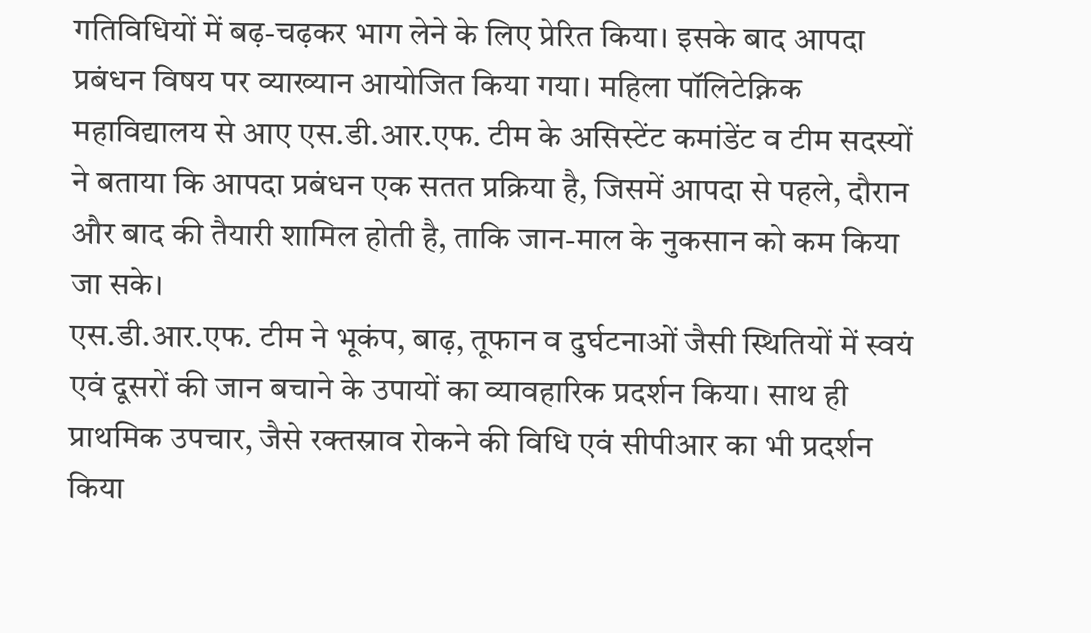गतिविधियों में बढ़-चढ़कर भाग लेने के लिए प्रेरित किया। इसके बाद आपदा प्रबंधन विषय पर व्याख्यान आयोजित किया गया। महिला पॉलिटेक्निक महाविद्यालय से आए एस.डी.आर.एफ. टीम के असिस्टेंट कमांडेंट व टीम सदस्यों ने बताया कि आपदा प्रबंधन एक सतत प्रक्रिया है, जिसमें आपदा से पहले, दौरान और बाद की तैयारी शामिल होती है, ताकि जान-माल के नुकसान को कम किया जा सके।
एस.डी.आर.एफ. टीम ने भूकंप, बाढ़, तूफान व दुर्घटनाओं जैसी स्थितियों में स्वयं एवं दूसरों की जान बचाने के उपायों का व्यावहारिक प्रदर्शन किया। साथ ही प्राथमिक उपचार, जैसे रक्तस्राव रोकने की विधि एवं सीपीआर का भी प्रदर्शन किया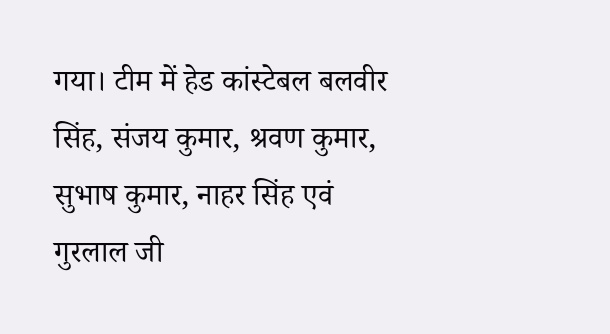गया। टीम में हेड कांस्टेबल बलवीर सिंह, संजय कुमार, श्रवण कुमार, सुभाष कुमार, नाहर सिंह एवं गुरलाल जी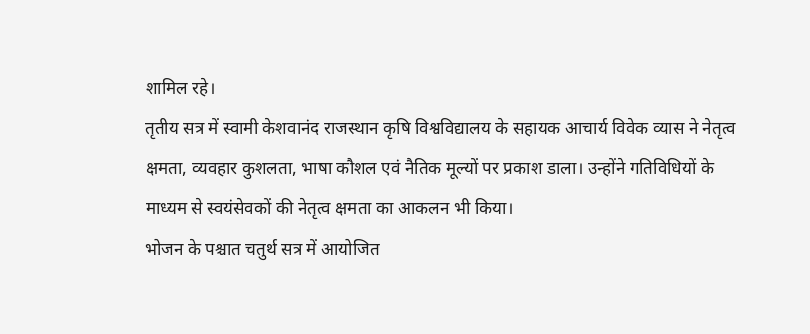शामिल रहे।
तृतीय सत्र में स्वामी केशवानंद राजस्थान कृषि विश्वविद्यालय के सहायक आचार्य विवेक व्यास ने नेतृत्व क्षमता, व्यवहार कुशलता, भाषा कौशल एवं नैतिक मूल्यों पर प्रकाश डाला। उन्होंने गतिविधियों के माध्यम से स्वयंसेवकों की नेतृत्व क्षमता का आकलन भी किया।
भोजन के पश्चात चतुर्थ सत्र में आयोजित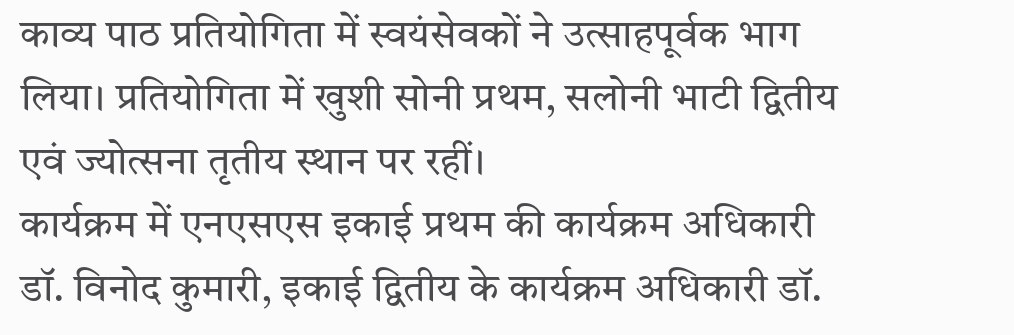काव्य पाठ प्रतियोगिता में स्वयंसेवकों ने उत्साहपूर्वक भाग लिया। प्रतियोगिता में खुशी सोनी प्रथम, सलोनी भाटी द्वितीय एवं ज्योत्सना तृतीय स्थान पर रहीं।
कार्यक्रम में एनएसएस इकाई प्रथम की कार्यक्रम अधिकारी डॉ. विनोद कुमारी, इकाई द्वितीय के कार्यक्रम अधिकारी डॉ.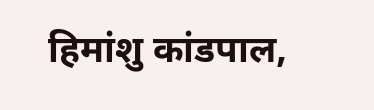हिमांशु कांडपाल,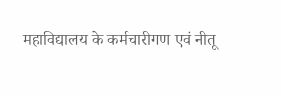महाविद्यालय के कर्मचारीगण एवं नीतू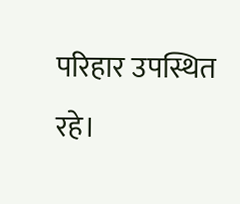परिहार उपस्थित रहे।